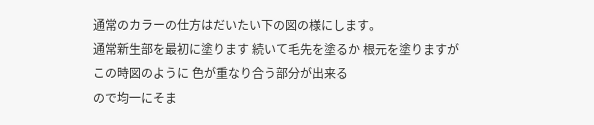通常のカラーの仕方はだいたい下の図の様にします。
通常新生部を最初に塗ります 続いて毛先を塗るか 根元を塗りますが
この時図のように 色が重なり合う部分が出来る
ので均一にそま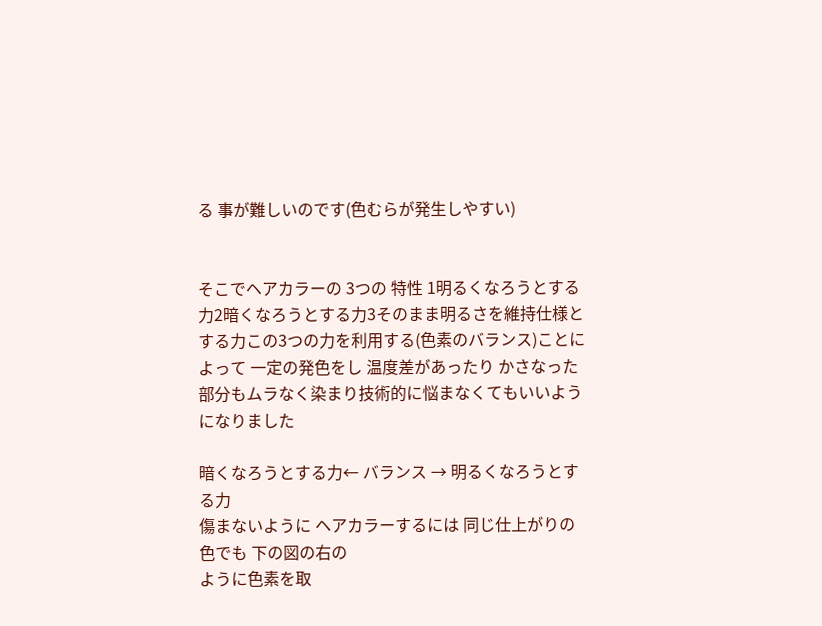る 事が難しいのです(色むらが発生しやすい)


そこでヘアカラーの 3つの 特性 1明るくなろうとする力2暗くなろうとする力3そのまま明るさを維持仕様とする力この3つの力を利用する(色素のバランス)ことによって 一定の発色をし 温度差があったり かさなった部分もムラなく染まり技術的に悩まなくてもいいようになりました

暗くなろうとする力← バランス → 明るくなろうとする力
傷まないように ヘアカラーするには 同じ仕上がりの色でも 下の図の右の
ように色素を取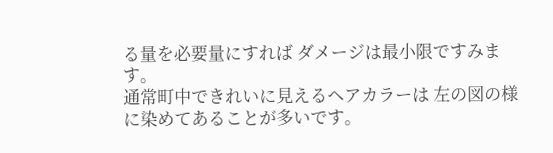る量を必要量にすれば ダメージは最小限ですみます。
通常町中できれいに見えるヘアカラーは 左の図の様に染めてあることが多いです。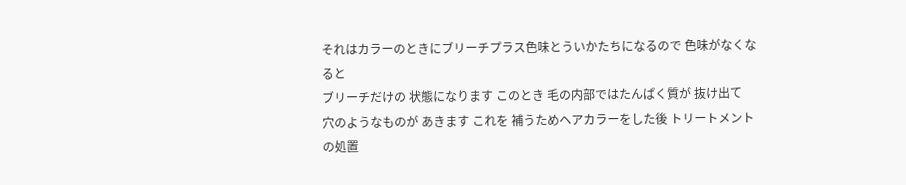それはカラーのときにブリーチプラス色味とういかたちになるので 色味がなくなると
ブリーチだけの 状態になります このとき 毛の内部ではたんぱく質が 抜け出て
穴のようなものが あきます これを 補うためヘアカラーをした後 トリートメントの処置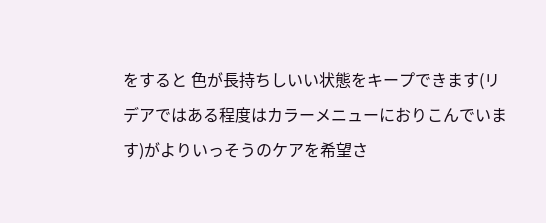をすると 色が長持ちしいい状態をキープできます(リデアではある程度はカラーメニューにおりこんでいます)がよりいっそうのケアを希望さ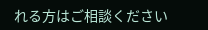れる方はご相談ください